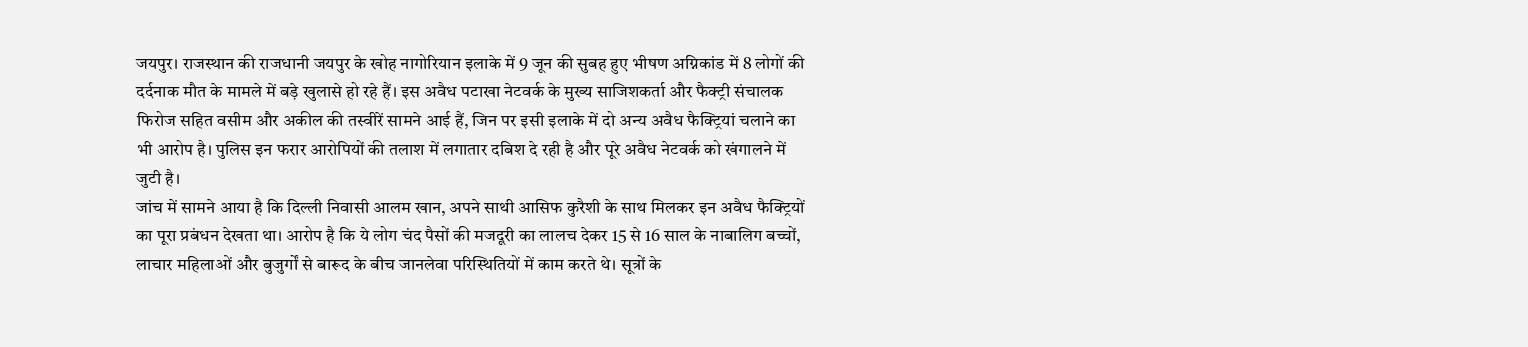जयपुर। राजस्थान की राजधानी जयपुर के खोह नागोरियान इलाके में 9 जून की सुबह हुए भीषण अग्निकांड में 8 लोगों की दर्दनाक मौत के मामले में बड़े खुलासे हो रहे हैं। इस अवैध पटाखा नेटवर्क के मुख्य साजिशकर्ता और फैक्ट्री संचालक फिरोज सहित वसीम और अकील की तस्वीरें सामने आई हैं, जिन पर इसी इलाके में दो अन्य अवैध फैक्ट्रियां चलाने का भी आरोप है। पुलिस इन फरार आरोपियों की तलाश में लगातार दबिश दे रही है और पूरे अवैध नेटवर्क को खंगालने में जुटी है।
जांच में सामने आया है कि दिल्ली निवासी आलम खान, अपने साथी आसिफ कुरैशी के साथ मिलकर इन अवैध फैक्ट्रियों का पूरा प्रबंधन देखता था। आरोप है कि ये लोग चंद पैसों की मजदूरी का लालच देकर 15 से 16 साल के नाबालिग बच्चों, लाचार महिलाओं और बुजुर्गों से बारूद के बीच जानलेवा परिस्थितियों में काम करते थे। सूत्रों के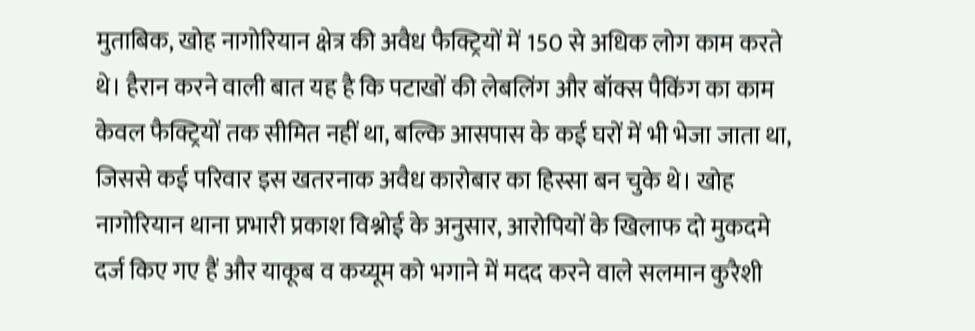मुताबिक, खोह नागोरियान क्षेत्र की अवैध फैक्ट्रियों में 150 से अधिक लोग काम करते थे। हैरान करने वाली बात यह है कि पटाखों की लेबलिंग और बॉक्स पैकिंग का काम केवल फैक्ट्रियों तक सीमित नहीं था, बल्कि आसपास के कई घरों में भी भेजा जाता था, जिससे कई परिवार इस खतरनाक अवैध कारोबार का हिस्सा बन चुके थे। खोह नागोरियान थाना प्रभारी प्रकाश विश्नोई के अनुसार, आरोपियों के खिलाफ दो मुकदमे दर्ज किए गए हैं और याकूब व कय्यूम को भगाने में मदद करने वाले सलमान कुरैशी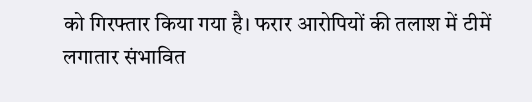को गिरफ्तार किया गया है। फरार आरोपियों की तलाश में टीमें लगातार संभावित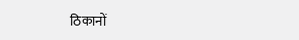ठिकानों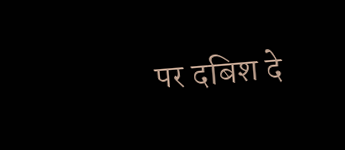पर दबिश दे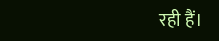रही हैं।